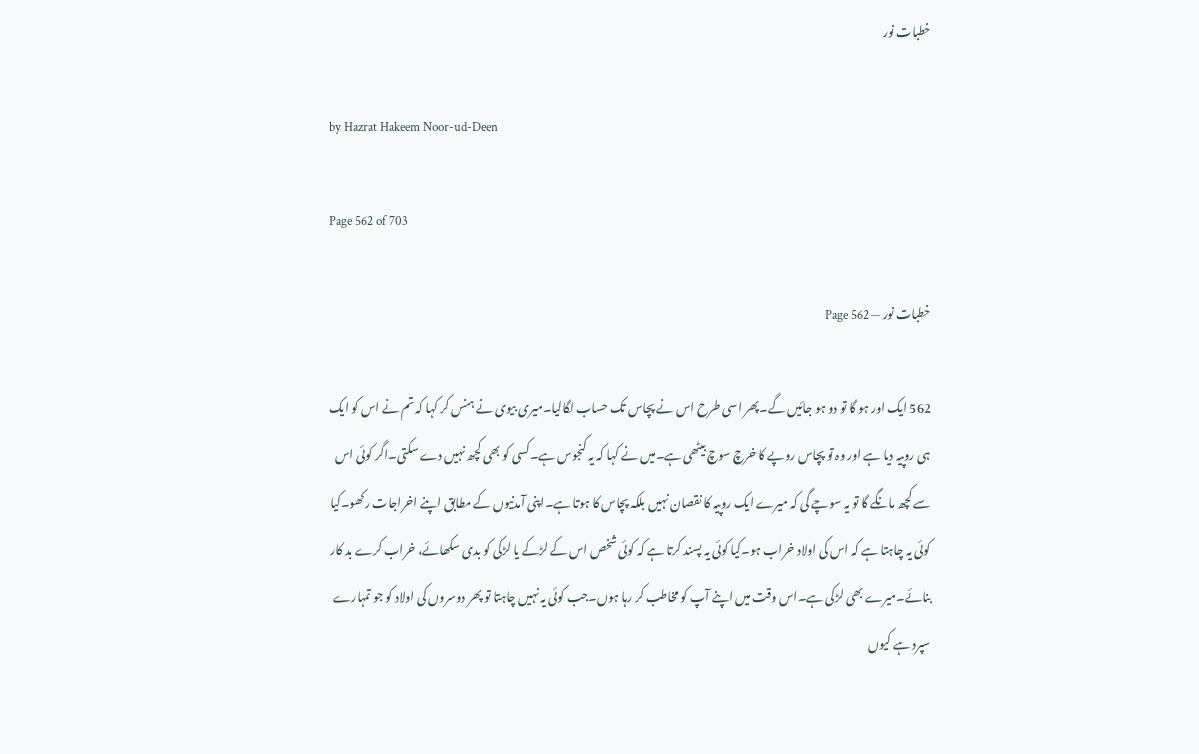خطبات نور

by Hazrat Hakeem Noor-ud-Deen

Page 562 of 703

خطبات نور — Page 562

562 ایک اور ہو گا تو دو ہو جائیں گے۔پھر اسی طرح اس نے پچاس تک حساب لگالیا۔میری بیوی نے ہنس کر کہا کہ تم نے اس کو ایک ہی روپیہ دیا ہے اور وہ تو پچاس روپے کا خرچ سوچ بیٹھی ہے۔میں نے کہا کہ یہ کنجوس ہے۔کسی کو بھی کچھ نہیں دے سکتی۔اگر کوئی اس سے کچھ مانگے گا تو یہ سوچے گی کہ میرے ایک روپیہ کا نقصان نہیں بلکہ پچاس کا ہوتا ہے۔اپنی آمدنیوں کے مطابق اپنے اخراجات رکھو۔کیا کوئی یہ چاہتا ہے کہ اس کی اولاد خراب ہو۔کیا کوئی یہ پسند کرتا ہے کہ کوئی شخص اس کے لڑکے یا لڑکی کو بدی سکھائے، خراب کرے بد کار بنائے۔میرے بھی لڑکی ہے۔اس وقت میں اپنے آپ کو مخاطب کر رہا ہوں۔جب کوئی یہ نہیں چاہتا تو پھر دوسروں کی اولاد کو جو تمہارے سپرد ہے کیوں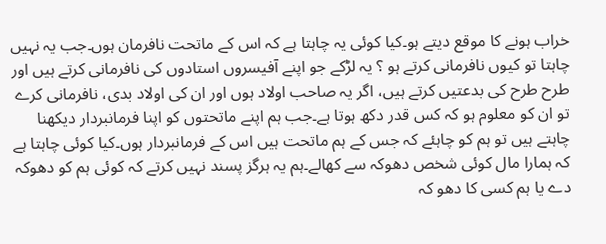خراب ہونے کا موقع دیتے ہو۔کیا کوئی یہ چاہتا ہے کہ اس کے ماتحت نافرمان ہوں۔جب یہ نہیں چاہتا تو کیوں نافرمانی کرتے ہو ؟ یہ لڑکے جو اپنے آفیسروں استادوں کی نافرمانی کرتے ہیں اور طرح طرح کی بدعتیں کرتے ہیں، اگر یہ صاحب اولاد ہوں اور ان کی اولاد بدی، نافرمانی کرے تو ان کو معلوم ہو کہ کس قدر دکھ ہوتا ہے۔جب ہم اپنے ماتحتوں کو اپنا فرمانبردار دیکھنا چاہتے ہیں تو ہم کو چاہئے کہ جس کے ہم ماتحت ہیں اس کے فرمانبردار ہوں۔کیا کوئی چاہتا ہے کہ ہمارا مال کوئی شخص دھوکہ سے کھالے۔ہم یہ ہرگز پسند نہیں کرتے کہ کوئی ہم کو دھوکہ دے یا ہم کسی کا دھو کہ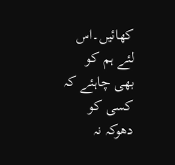کھائیں۔اس لئے ہم کو بھی چاہئے کہ کسی کو دھوکہ نہ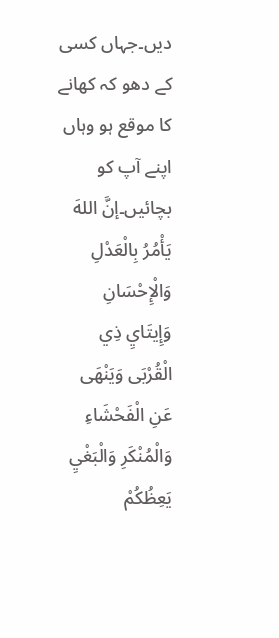دیں۔جہاں کسی کے دھو کہ کھانے کا موقع ہو وہاں اپنے آپ کو بچائیں۔إنَّ اللهَ يَأْمُرُ بِالْعَدْلِ وَالْإِحْسَانِ وَإِيتَايِ ذِي الْقُرْبَى وَيَنْهَى عَنِ الْفَحْشَاءِ وَالْمُنْكَرِ وَالْبَغْيِ يَعِظُكُمْ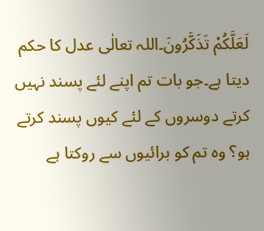لَعَلَّكُمْ تَذَكَّرُونَ۔اللہ تعالٰی عدل کا حکم دیتا ہے۔جو بات تم اپنے لئے پسند نہیں کرتے دوسروں کے لئے کیوں پسند کرتے ہو؟ وہ تم کو برائیوں سے روکتا ہے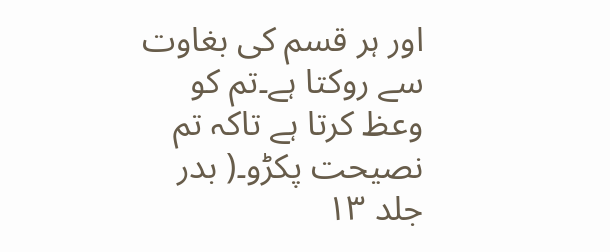اور ہر قسم کی بغاوت سے روکتا ہے۔تم کو وعظ کرتا ہے تاکہ تم نصیحت پکڑو۔( بدر جلد ۱۳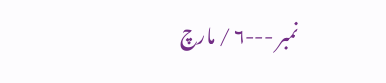نمبر ---۶ / مارچ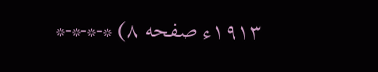۱۹۱۳ء صفحه ۸) *-*-*-*